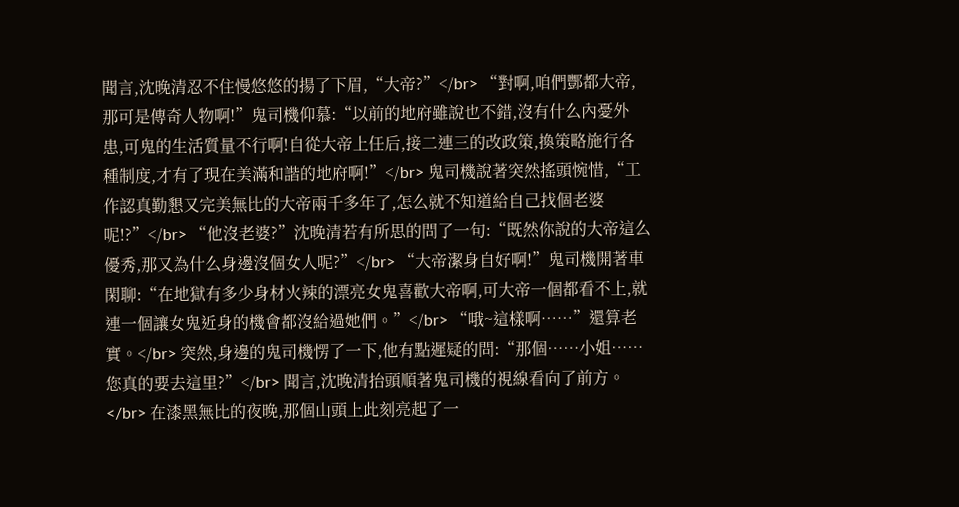聞言,沈晚清忍不住慢悠悠的揚了下眉,“大帝?”</br> “對啊,咱們酆都大帝,那可是傳奇人物啊!”鬼司機仰慕:“以前的地府雖說也不錯,沒有什么內憂外患,可鬼的生活質量不行啊!自從大帝上任后,接二連三的改政策,換策略施行各種制度,才有了現在美滿和諧的地府啊!”</br> 鬼司機說著突然搖頭惋惜,“工作認真勤懇又完美無比的大帝兩千多年了,怎么就不知道給自己找個老婆呢!?”</br> “他沒老婆?”沈晚清若有所思的問了一句:“既然你說的大帝這么優秀,那又為什么身邊沒個女人呢?”</br> “大帝潔身自好啊!”鬼司機開著車閑聊:“在地獄有多少身材火辣的漂亮女鬼喜歡大帝啊,可大帝一個都看不上,就連一個讓女鬼近身的機會都沒給過她們。”</br> “哦~這樣啊……”還算老實。</br> 突然,身邊的鬼司機愣了一下,他有點遲疑的問:“那個……小姐……您真的要去這里?”</br> 聞言,沈晚清抬頭順著鬼司機的視線看向了前方。</br> 在漆黑無比的夜晚,那個山頭上此刻亮起了一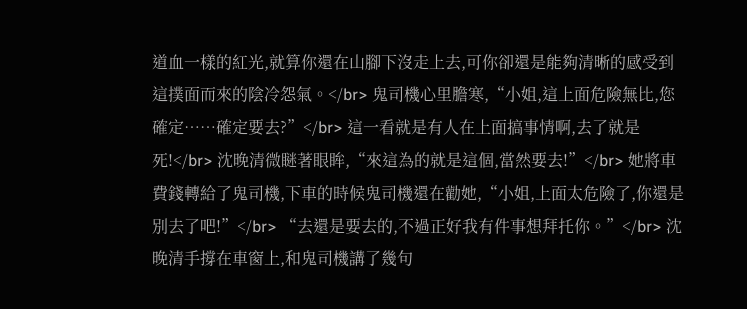道血一樣的紅光,就算你還在山腳下沒走上去,可你卻還是能夠清晰的感受到這撲面而來的陰冷怨氣。</br> 鬼司機心里膽寒,“小姐,這上面危險無比,您確定……確定要去?”</br> 這一看就是有人在上面搞事情啊,去了就是死!</br> 沈晚清微瞇著眼眸,“來這為的就是這個,當然要去!”</br> 她將車費錢轉給了鬼司機,下車的時候鬼司機還在勸她,“小姐,上面太危險了,你還是別去了吧!”</br> “去還是要去的,不過正好我有件事想拜托你。”</br> 沈晚清手撐在車窗上,和鬼司機講了幾句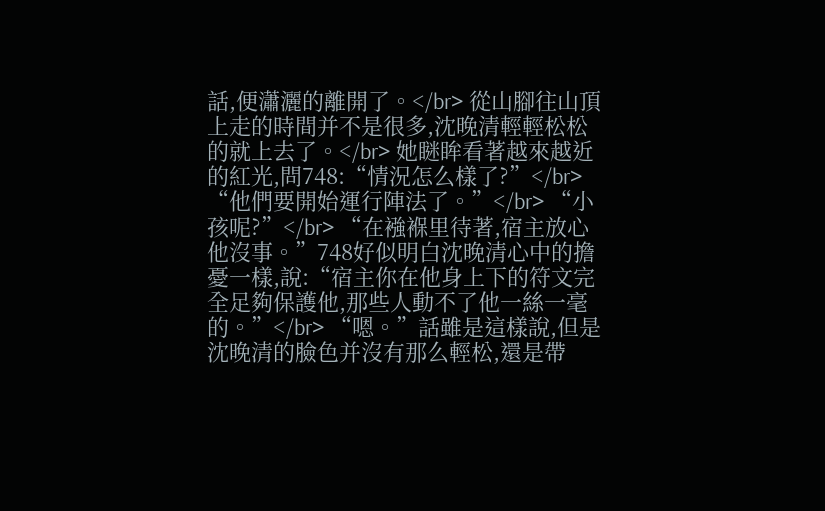話,便瀟灑的離開了。</br> 從山腳往山頂上走的時間并不是很多,沈晚清輕輕松松的就上去了。</br> 她瞇眸看著越來越近的紅光,問748:“情況怎么樣了?”</br> “他們要開始運行陣法了。”</br> “小孩呢?”</br> “在襁褓里待著,宿主放心他沒事。”748好似明白沈晚清心中的擔憂一樣,說:“宿主你在他身上下的符文完全足夠保護他,那些人動不了他一絲一毫的。”</br> “嗯。”話雖是這樣說,但是沈晚清的臉色并沒有那么輕松,還是帶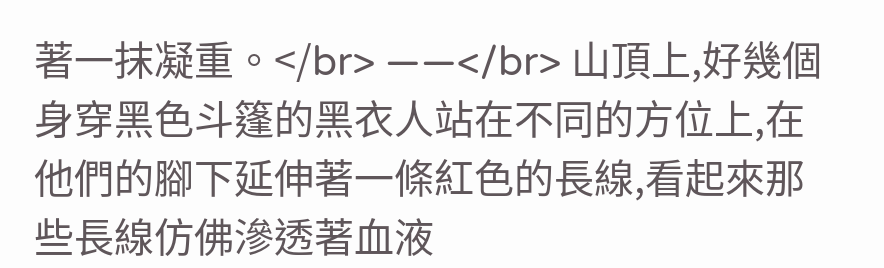著一抹凝重。</br> ——</br> 山頂上,好幾個身穿黑色斗篷的黑衣人站在不同的方位上,在他們的腳下延伸著一條紅色的長線,看起來那些長線仿佛滲透著血液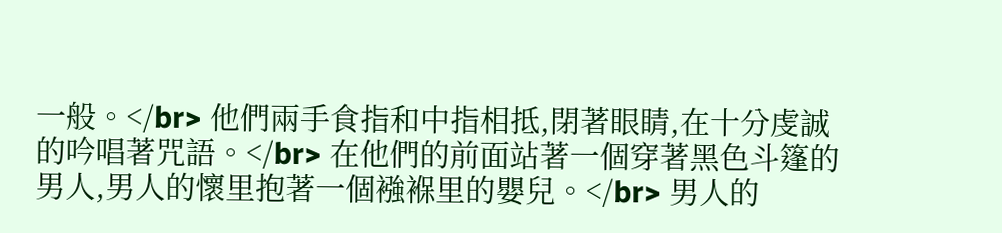一般。</br> 他們兩手食指和中指相抵,閉著眼睛,在十分虔誠的吟唱著咒語。</br> 在他們的前面站著一個穿著黑色斗篷的男人,男人的懷里抱著一個襁褓里的嬰兒。</br> 男人的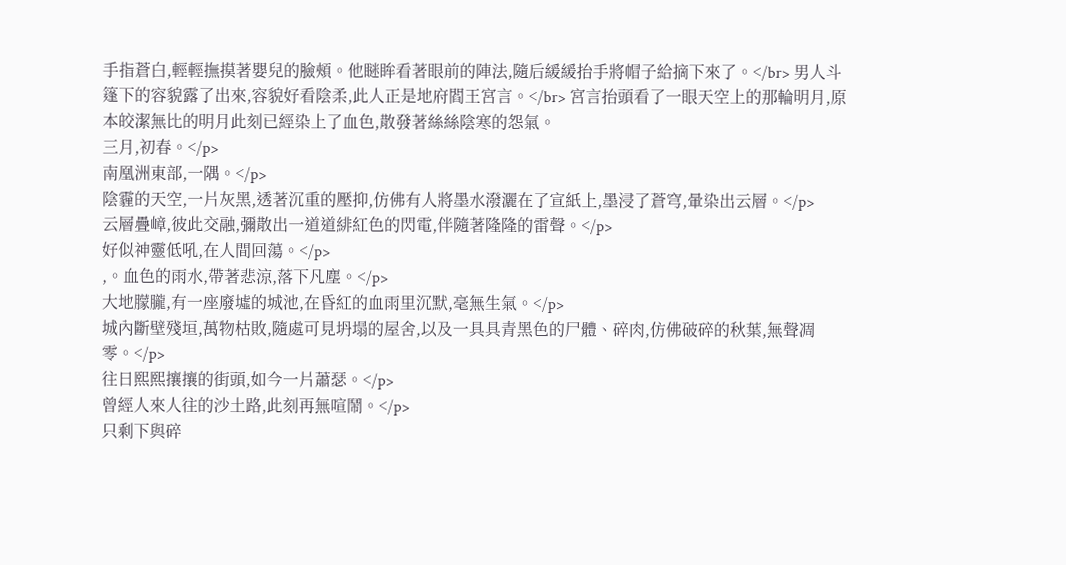手指蒼白,輕輕撫摸著嬰兒的臉頰。他瞇眸看著眼前的陣法,隨后緩緩抬手將帽子給摘下來了。</br> 男人斗篷下的容貌露了出來,容貌好看陰柔,此人正是地府閻王宮言。</br> 宮言抬頭看了一眼天空上的那輪明月,原本皎潔無比的明月此刻已經染上了血色,散發著絲絲陰寒的怨氣。
三月,初春。</p>
南凰洲東部,一隅。</p>
陰霾的天空,一片灰黑,透著沉重的壓抑,仿佛有人將墨水潑灑在了宣紙上,墨浸了蒼穹,暈染出云層。</p>
云層疊嶂,彼此交融,彌散出一道道緋紅色的閃電,伴隨著隆隆的雷聲。</p>
好似神靈低吼,在人間回蕩。</p>
,。血色的雨水,帶著悲涼,落下凡塵。</p>
大地朦朧,有一座廢墟的城池,在昏紅的血雨里沉默,毫無生氣。</p>
城內斷壁殘垣,萬物枯敗,隨處可見坍塌的屋舍,以及一具具青黑色的尸體、碎肉,仿佛破碎的秋葉,無聲凋零。</p>
往日熙熙攘攘的街頭,如今一片蕭瑟。</p>
曾經人來人往的沙土路,此刻再無喧鬧。</p>
只剩下與碎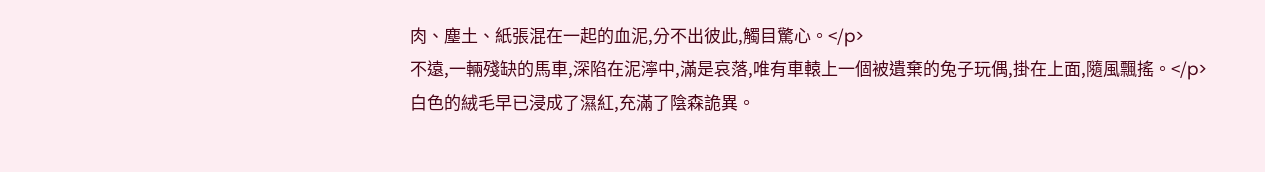肉、塵土、紙張混在一起的血泥,分不出彼此,觸目驚心。</p>
不遠,一輛殘缺的馬車,深陷在泥濘中,滿是哀落,唯有車轅上一個被遺棄的兔子玩偶,掛在上面,隨風飄搖。</p>
白色的絨毛早已浸成了濕紅,充滿了陰森詭異。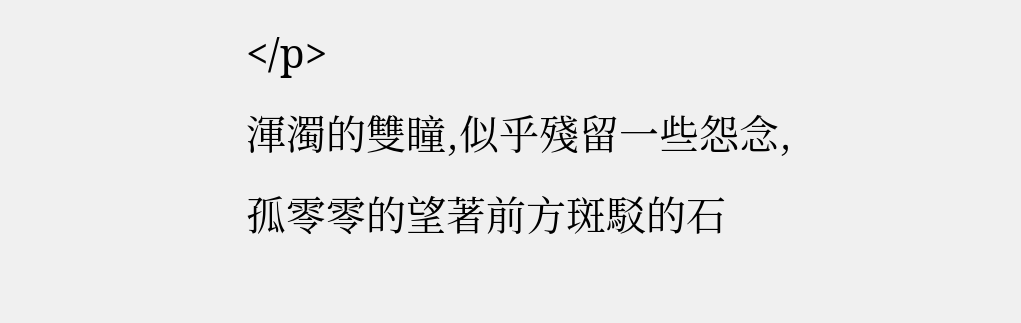</p>
渾濁的雙瞳,似乎殘留一些怨念,孤零零的望著前方斑駁的石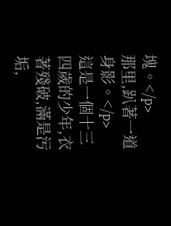塊。</p>
那里,趴著一道身影。</p>
這是一個十三四歲的少年,衣著殘破,滿是污垢,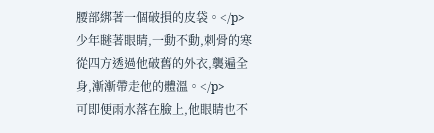腰部綁著一個破損的皮袋。</p>
少年瞇著眼睛,一動不動,刺骨的寒從四方透過他破舊的外衣,襲遍全身,漸漸帶走他的體溫。</p>
可即便雨水落在臉上,他眼睛也不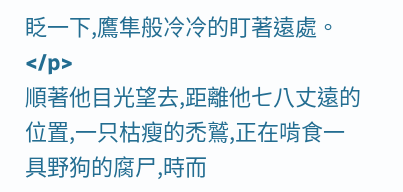眨一下,鷹隼般冷冷的盯著遠處。</p>
順著他目光望去,距離他七八丈遠的位置,一只枯瘦的禿鷲,正在啃食一具野狗的腐尸,時而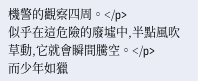機警的觀察四周。</p>
似乎在這危險的廢墟中,半點風吹草動,它就會瞬間騰空。</p>
而少年如獵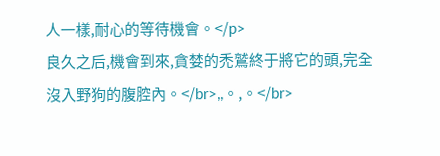人一樣,耐心的等待機會。</p>
良久之后,機會到來,貪婪的禿鷲終于將它的頭,完全沒入野狗的腹腔內。</br>,,。,。</br>